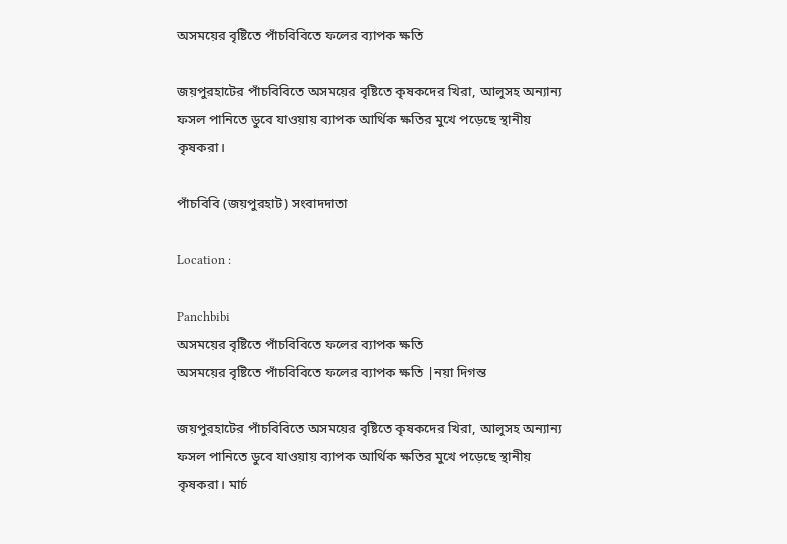অসময়ের বৃষ্টিতে পাঁচবিবিতে ফলের ব্যাপক ক্ষতি

জয়পুরহাটের পাঁচবিবিতে অসময়ের বৃষ্টিতে কৃষকদের খিরা, আলুসহ অন্যান্য ফসল পানিতে ডুবে যাওয়ায় ব্যাপক আর্থিক ক্ষতির মুখে পড়েছে স্থানীয় কৃষকরা।

পাঁচবিবি (জয়পুরহাট) সংবাদদাতা

Location :

Panchbibi
অসময়ের বৃষ্টিতে পাঁচবিবিতে ফলের ব্যাপক ক্ষতি
অসময়ের বৃষ্টিতে পাঁচবিবিতে ফলের ব্যাপক ক্ষতি |নয়া দিগন্ত

জয়পুরহাটের পাঁচবিবিতে অসময়ের বৃষ্টিতে কৃষকদের খিরা, আলুসহ অন্যান্য ফসল পানিতে ডুবে যাওয়ায় ব্যাপক আর্থিক ক্ষতির মুখে পড়েছে স্থানীয় কৃষকরা। মার্চ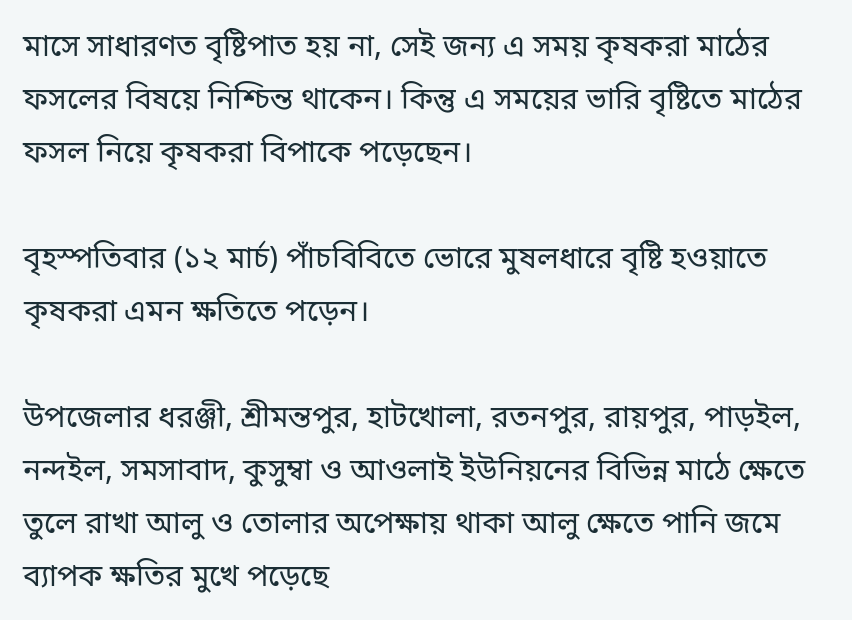মাসে সাধারণত বৃষ্টিপাত হয় না, সেই জন্য এ সময় কৃষকরা মাঠের ফসলের বিষয়ে নিশ্চিন্ত থাকেন। কিন্তু এ সময়ের ভারি বৃষ্টিতে মাঠের ফসল নিয়ে কৃষকরা বিপাকে পড়েছেন।

বৃহস্পতিবার (১২ মার্চ) পাঁচবিবিতে ভোরে মুষলধারে বৃষ্টি হওয়াতে কৃষকরা এমন ক্ষতিতে পড়েন।

উপজেলার ধরঞ্জী, শ্রীমন্তপুর, হাটখোলা, রতনপুর, রায়পুর, পাড়ইল, নন্দইল, সমসাবাদ, কুসুম্বা ও আওলাই ইউনিয়নের বিভিন্ন মাঠে ক্ষেতে তুলে রাখা আলু ও তোলার অপেক্ষায় থাকা আলু ক্ষেতে পানি জমে ব্যাপক ক্ষতির মুখে পড়েছে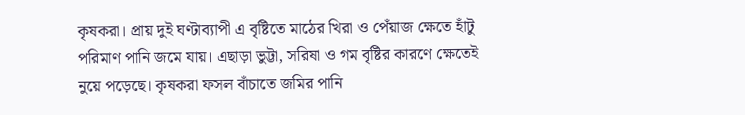কৃষকরা। প্রায় দুই ঘণ্টাব্যাপী এ বৃষ্টিতে মাঠের খিরা ও পেঁয়াজ ক্ষেতে হাঁটু পরিমাণ পানি জমে যায়। এছাড়া ভুট্টা, সরিষা ও গম বৃষ্টির কারণে ক্ষেতেই নুয়ে পড়েছে। কৃষকরা ফসল বাঁচাতে জমির পানি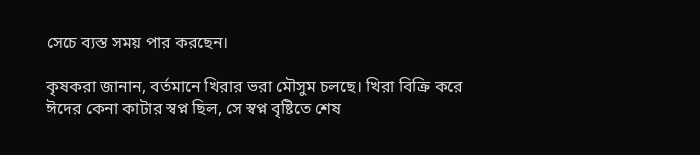সেচে ব্যস্ত সময় পার করছেন।

কৃষকরা জানান, বর্তমানে খিরার ভরা মৌসুম চলছে। খিরা বিক্রি করে ঈদের কেনা কাটার স্বপ্ন ছিল, সে স্বপ্ন বৃষ্টিতে শেষ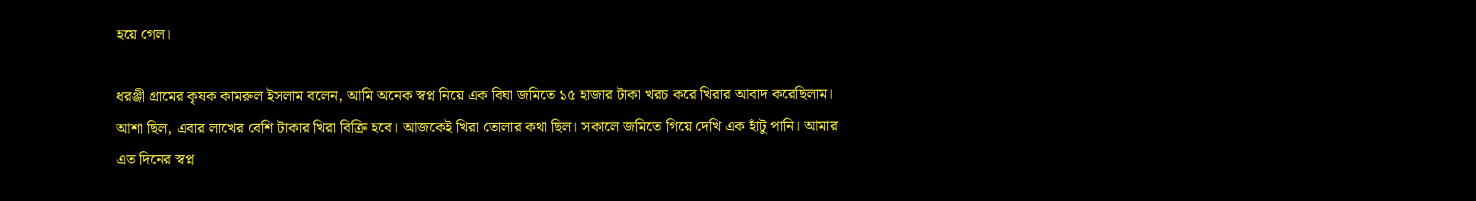হয়ে গেল।

ধরঞ্জী গ্রামের কৃষক কামরুল ইসলাম বলেন, আমি অনেক স্বপ্ন নিয়ে এক বিঘা জমিতে ১৫ হাজার টাকা খরচ করে খিরার আবাদ করেছিলাম। আশা ছিল, এবার লাখের বেশি টাকার খিরা বিক্রি হবে। আজকেই খিরা তোলার কথা ছিল। সকালে জমিতে গিয়ে দেখি এক হাঁটু পানি। আমার এত দিনের স্বপ্ন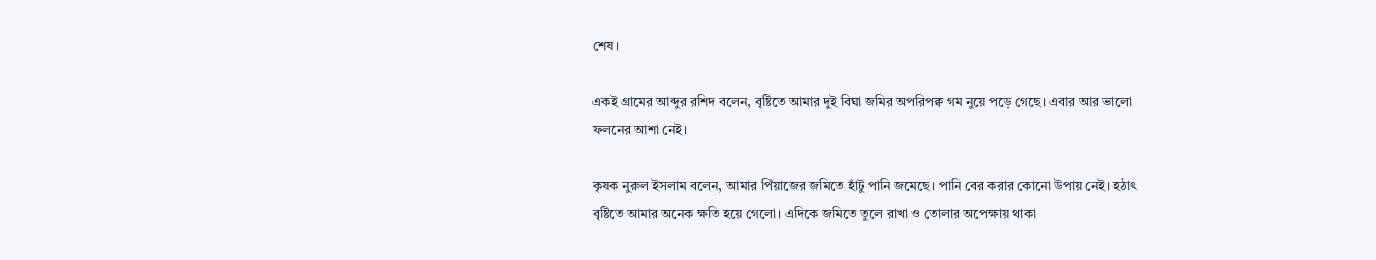শেষ।

একই গ্রামের আব্দুর রশিদ বলেন, বৃষ্টিতে আমার দুই বিঘা জমির অপরিপক্ব গম নুয়ে পড়ে গেছে। এবার আর ভালো ফলনের আশা নেই।

কৃষক নুরুল ইসলাম বলেন, আমার পিঁয়াজের জমিতে হাঁটু পানি জমেছে। পানি বের করার কোনো উপায় নেই। হঠাৎ বৃষ্টিতে আমার অনেক ক্ষতি হয়ে গেলো। এদিকে জমিতে তুলে রাখা ও তোলার অপেক্ষায় থাকা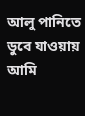আলু পানিতে ডুবে যাওয়ায় আমি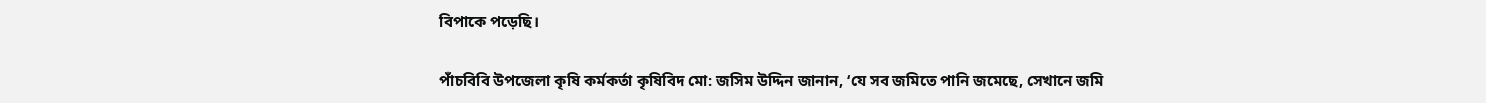বিপাকে পড়েছি।

পাঁচবিবি উপজেলা কৃষি কর্মকর্তা কৃষিবিদ মো: জসিম উদ্দিন জানান, ‘যে সব জমিতে পানি জমেছে, সেখানে জমি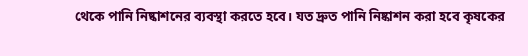থেকে পানি নিষ্কাশনের ব্যবস্থা করতে হবে। যত দ্রুত পানি নিষ্কাশন করা হবে কৃষকের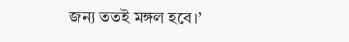জন্য ততই মঙ্গল হবে।’